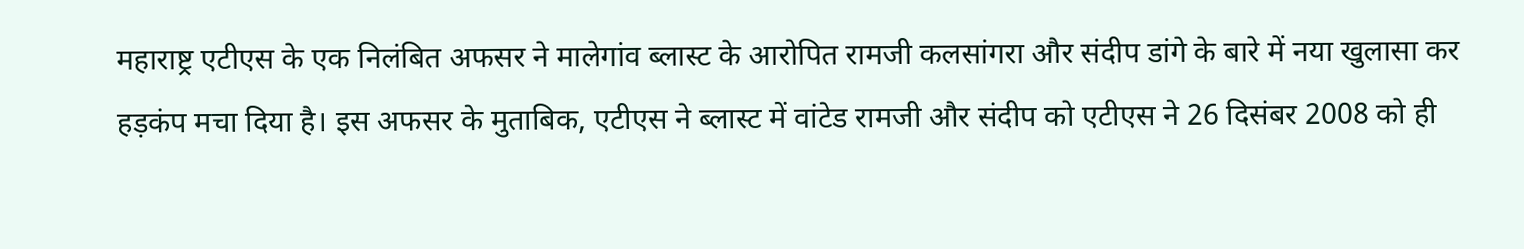महाराष्ट्र एटीएस के एक निलंबित अफसर ने मालेगांव ब्लास्ट के आरोपित रामजी कलसांगरा और संदीप डांगे के बारे में नया खुलासा कर हड़कंप मचा दिया है। इस अफसर के मुताबिक, एटीएस ने ब्लास्ट में वांटेड रामजी और संदीप को एटीएस ने 26 दिसंबर 2008 को ही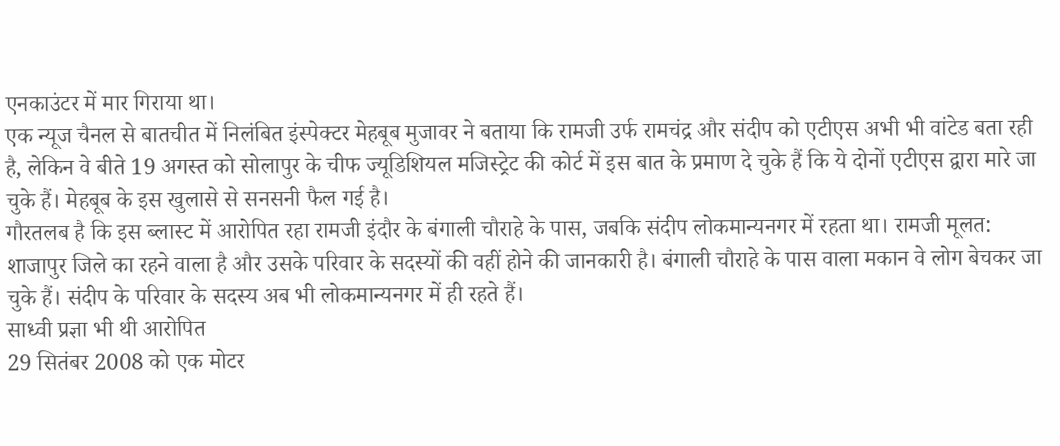एनकाउंटर में मार गिराया था।
एक न्यूज चैनल से बातचीत में निलंबित इंस्पेक्टर मेहबूब मुजावर ने बताया कि रामजी उर्फ रामचंद्र और संदीप को एटीएस अभी भी वांटेड बता रही है, लेकिन वे बीते 19 अगस्त को सोलापुर के चीफ ज्यूडिशियल मजिस्ट्रेट की कोर्ट में इस बात के प्रमाण दे चुके हैं कि ये दोनों एटीएस द्वारा मारे जा चुके हैं। मेहबूब के इस खुलासे से सनसनी फैल गई है।
गौरतलब है कि इस ब्लास्ट में आरोपित रहा रामजी इंदौर के बंगाली चौराहे के पास, जबकि संदीप लोकमान्यनगर में रहता था। रामजी मूलत: शाजापुर जिले का रहने वाला है और उसके परिवार के सदस्यों की वहीं होने की जानकारी है। बंगाली चौराहे के पास वाला मकान वे लोग बेचकर जा चुके हैं। संदीप के परिवार के सदस्य अब भी लोकमान्यनगर में ही रहते हैं।
साध्वी प्रज्ञा भी थी आरोपित
29 सितंबर 2008 को एक मोटर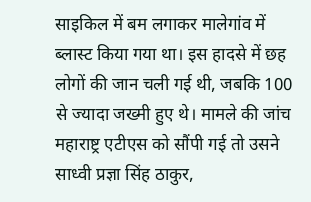साइकिल में बम लगाकर मालेगांव में ब्लास्ट किया गया था। इस हादसे में छह लोगों की जान चली गई थी, जबकि 100 से ज्यादा जख्मी हुए थे। मामले की जांच महाराष्ट्र एटीएस को सौंपी गई तो उसने साध्वी प्रज्ञा सिंह ठाकुर,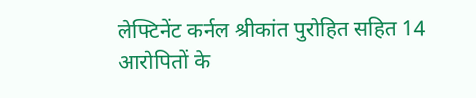लेफ्टिनेंट कर्नल श्रीकांत पुरोहित सहित 14 आरोपितों के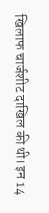खिलाफ चार्जशीट दाखिल की थी। इन 14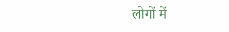लोगों में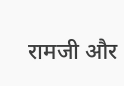रामजी और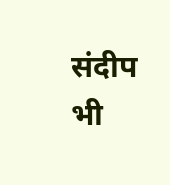संदीप भी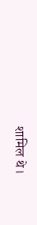शामिल थे।